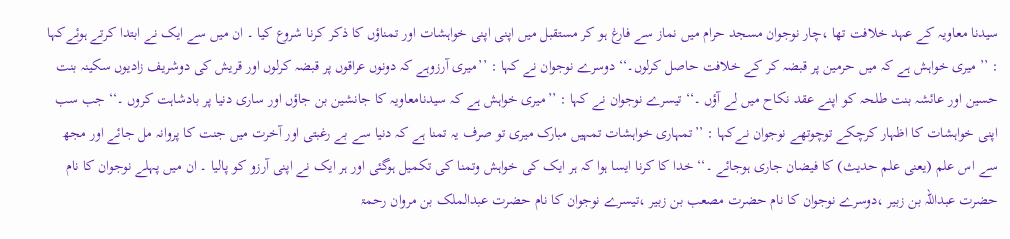سیدنا معاویہ کے عہد خلافت تھا ،چار نوجوان مسجد حرام میں نماز سے فارغ ہو کر مستقبل میں اپنی اپنی خواہشات اور تمناؤں کا ذکر کرنا شروع کیا ۔ ان میں سے ایک نے ابتدا کرتے ہوئےکہا : ’’ میری خواہش ہے کہ میں حرمین پر قبضہ کر کے خلافت حاصل کرلوں۔‘‘ دوسرے نوجوان نے کہا : ’’میری آرزوہے کہ دونوں عراقوں پر قبضہ کرلوں اور قریش کی دوشریف زادیوں سکینہ بنت حسین اور عائشہ بنت طلحہ کو اپنے عقد نکاح میں لے آؤں ۔‘‘ تیسرے نوجوان نے کہا : ’’میری خواہش ہے کہ سیدنامعاویہ کا جانشین بن جاؤں اور ساری دنیا پر بادشاہت کروں ۔‘‘ جب سب اپنی خواہشات کا اظہار کرچکے توچوتھے نوجوان نےکہا : ’’تمہاری خواہشات تمہیں مبارک میری تو صرف یہ تمنا ہے کہ دنیا سے بے رغبتی اور آخرت میں جنت کا پروانہ مل جائے اور مجھ سے اس علم (یعنی علم حدیث) کا فیضان جاری ہوجائے ۔‘‘ خدا کا کرنا ایسا ہوا کہ ہر ایک کی خواہش وتمنا کی تکمیل ہوگئی اور ہر ایک نے اپنی آرزو کو پالیا ۔ ان میں پہلے نوجوان کا نام حضرت عبداللہ بن زبیر ،دوسرے نوجوان کا نام حضرت مصعب بن زبیر ،تیسرے نوجوان کا نام حضرت عبدالملک بن مروان رحمۃ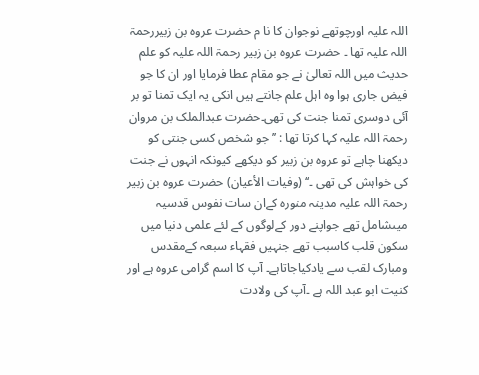اللہ علیہ اورچوتھے نوجوان کا نا م حضرت عروہ بن زبیررحمۃ اللہ علیہ تھا ۔ حضرت عروہ بن زبیر رحمۃ اللہ علیہ کو علم حدیث میں اللہ تعالیٰ نے جو مقام عطا فرمایا اور ان کا جو فیض جاری ہوا وہ اہل علم جانتے ہیں انکی یہ ایک تمنا تو بر آئی دوسری تمنا جنت کی تھی۔حضرت عبدالملک بن مروان رحمۃ اللہ علیہ کہا کرتا تھا : ’’جو شخص کسی جنتی کو دیکھنا چاہے تو عروہ بن زبیر کو دیکھے کیونکہ انہوں نے جنت کی خواہش کی تھی ۔‘‘ (وفیات الأعیان) حضرت عروہ بن زبیر رحمۃ اللہ علیہ مدینہ منورہ کےان سات نفوس قدسیہ میںشامل تھے جواپنے دور کےلوگوں کے لئے علمی دنیا میں سکون قلب کاسبب تھے جنہیں فقہاء سبعہ کےمقدس ومبارک لقب سے یادکیاجاتاہے۔ آپ کا اسم گرامی عروہ ہے اور کنیت ابو عبد اللہ ہے ۔آپ کی ولادت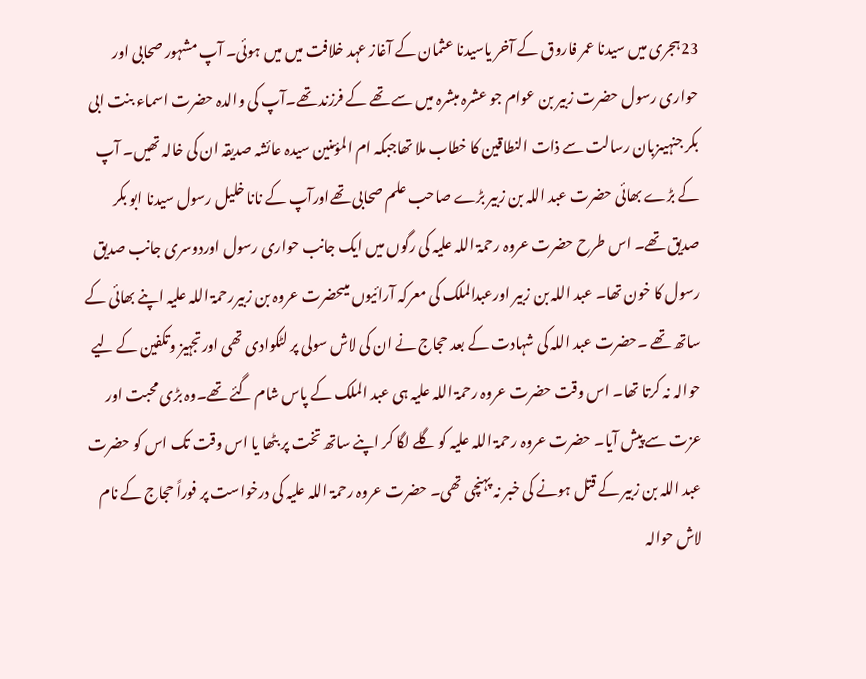23ہجری میں سیدنا عمر فاروق کے آخر یاسیدنا عثمان کے آغاز عہد خلافت میں میں ہوئی۔ آپ مشہور صحابی اور حواری رسول حضرت زبیر بن عوام جو عشرہ مبشرہ میں سے تھے کے فرزند تھے۔آپ کی والدہ حضرت اسماء بنت ابی بکر جنہیںزبان رسالت سے ذات النطاقین کا خطاب ملا تھاجبکہ ام المؤمنین سیدہ عائشہ صدیقہ ان کی خالہ تھیں۔ آپ کے بڑے بھائی حضرت عبد اللہ بن زبیر بڑے صاحب علم صحابی تھےاورآپ کے نانا خلیل رسول سیدنا ابو بکر صدیق تھے۔ اس طرح حضرت عروہ رحمۃ اللہ علیہ کی رگوں میں ایک جانب حواری رسول اوردوسری جانب صدیق رسول کا خون تھا۔ عبد اللہ بن زبیر اورعبدالملک کی معرکہ آرائیوں میںحضرت عروہ بن زبیررحمۃ اللہ علیہ اپنے بھائی کے ساتھ تھے ۔حضرت عبد اللہ کی شہادت کے بعد حجاج نے ان کی لاش سولی پر لٹکوادی تھی اورتجہیز وتکفین کے لیے حوالہ نہ کرتا تھا۔ اس وقت حضرت عروہ رحمۃ اللہ علیہ ہی عبد الملک کے پاس شام گئے تھے۔وہ بڑی محبت اور عزت سے پیش آیا۔ حضرت عروہ رحمۃ اللہ علیہ کو گلے لگا کر اپنے ساتھ تخت پر بٹھا یا اس وقت تک اس کو حضرت عبد اللہ بن زبیر کے قتل ہونے کی خبر نہ پہنچی تھی۔ حضرت عروہ رحمۃ اللہ علیہ کی درخواست پر فوراً حجاج کے نام لاش حوالہ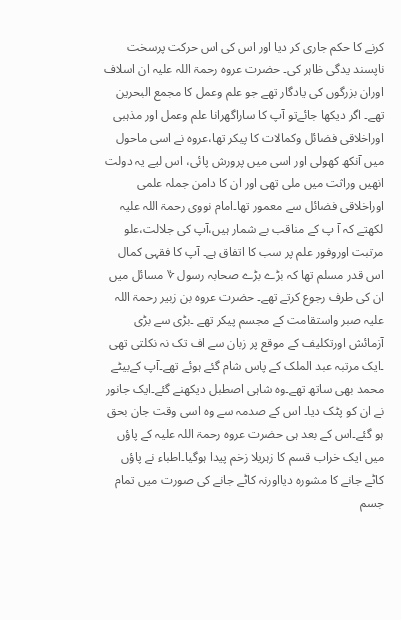کرنے کا حکم جاری کر دیا اور اس کی اس حرکت پرسخت ناپسند یدگی ظاہر کی۔ حضرت عروہ رحمۃ اللہ علیہ ان اسلاف اوران بزرگوں کی یادگار تھے جو علم وعمل کا مجمع البحرین تھے۔ اگر دیکھا جائےتو آپ کا ساراگھرانا علم وعمل اور مذہبی اوراخلاقی فضائل وکمالات کا پیکر تھا،عروہ نے اسی ماحول میں آنکھ کھولی اور اسی میں پرورش پائی، اس لیے یہ دولت انھیں وراثت میں ملی تھی اور ان کا دامن جملہ علمی اوراخلاقی فضائل سے معمور تھا۔امام نووی رحمۃ اللہ علیہ لکھتے کہ آ پ کے مناقب بے شمار ہیں،آپ کی جلالت،علو مرتبت اوروفور علم پر سب کا اتفاق ہے۔ آپ کا فقہی کمال اس قدر مسلم تھا کہ بڑے بڑے صحابہ رسول ؇ مسائل میں ان کی طرف رجوع کرتے تھے۔ حضرت عروہ بن زبیر رحمۃ اللہ علیہ صبر واستقامت کے مجسم پیکر تھے ۔بڑی سے بڑی آزمائش اورتکلیف کے موقع پر زبان سے اف تک نہ نکلتی تھی ۔ایک مرتبہ عبد الملک کے پاس شام گئے ہوئے تھے۔آپ کےبیٹے محمد بھی ساتھ تھے۔وہ شاہی اصطبل دیکھنے گئے۔ایک جانور نے ان کو پٹک دیا۔ اس کے صدمہ سے وہ اسی وقت جان بحق ہو گئے۔اس کے بعد ہی حضرت عروہ رحمۃ اللہ علیہ کے پاؤں میں ایک خراب قسم کا زہریلا زخم پیدا ہوگیا۔اطباء نے پاؤں کاٹے جانے کا مشورہ دیااورنہ کاٹے جانے کی صورت میں تمام جسم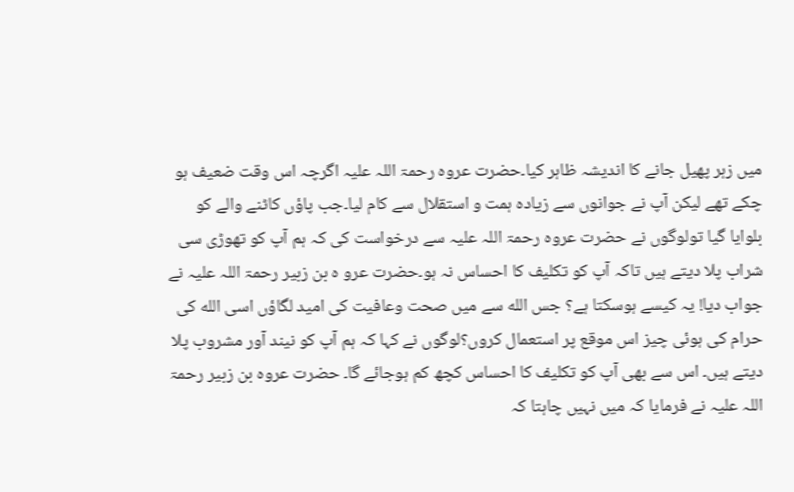میں زہر پھیل جانے کا اندیشہ ظاہر کیا۔حضرت عروہ رحمۃ اللہ علیہ اگرچہ اس وقت ضعیف ہو چکے تھے لیکن آپ نے جوانوں سے زیادہ ہمت و استقلال سے کام لیا۔جب پاؤں کاٹنے والے کو بلوایا گیا تولوگوں نے حضرت عروہ رحمۃ اللہ علیہ سے درخواست کی کہ ہم آپ کو تھوڑی سی شراب پلا دیتے ہیں تاکہ آپ کو تکلیف کا احساس نہ ہو۔حضرت عرو ہ بن زبیر رحمۃ اللہ علیہ نے جواب دیا! یہ کیسے ہوسکتا ہے؟ جس الله سے میں صحت وعافیت کی امید لگاؤں اسی الله کی حرام کی ہوئی چیز اس موقع پر استعمال کروں؟لوگوں نے کہا کہ ہم آپ کو نیند آور مشروب پلا دیتے ہیں۔ اس سے بھی آپ کو تکلیف کا احساس کچھ کم ہوجائے گا۔ حضرت عروہ بن زبیر رحمۃ اللہ علیہ نے فرمایا کہ میں نہیں چاہتا کہ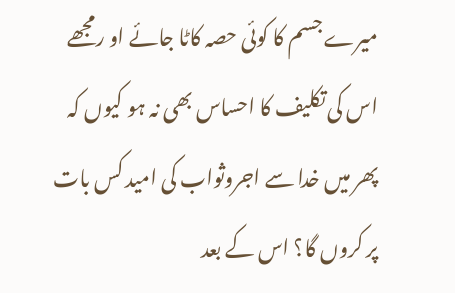میرے جسم کا کوئی حصہ کاٹا جائے او رمجھے اس کی تکلیف کا احساس بھی نہ ہو کیوں کہ پھر میں خدا سے اجروثواب کی امید کس بات پر کروں گا؟ اس کے بعد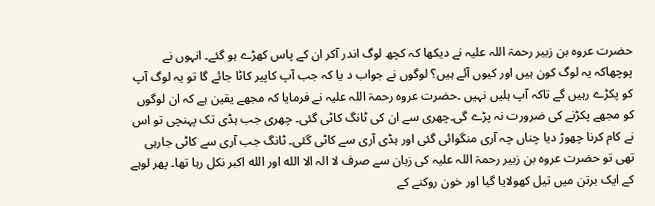حضرت عروہ بن زبیر رحمۃ اللہ علیہ نے دیکھا کہ کچھ لوگ اندر آکر ان کے پاس کھڑے ہو گئے۔ انہوں نے پوچھاکہ یہ لوگ کون ہیں اور کیوں آئے ہیں؟ لوگوں نے جواب د یا کہ جب آپ کاپیر کاٹا جائے گا تو یہ لوگ آپ کو پکڑے رہیں گے تاکہ آپ ہلیں نہیں ۔حضرت عروہ رحمۃ اللہ علیہ نے فرمایا کہ مجھے یقین ہے کہ ان لوگوں کو مجھے پکڑنے کی ضرورت نہ پڑے گی۔چھری سے ان کی ٹانگ کاٹی گئی۔ چھری جب ہڈی تک پہنچی تو اس نے کام کرنا چھوڑ دیا چناں چہ آری منگوائی گئی اور ہڈی آری سے کاٹی گئی۔ ٹانگ جب آری سے کاٹی جارہی تھی تو حضرت عروہ بن زبیر رحمۃ اللہ علیہ کی زبان سے صرف لا الہ الا الله اور الله اکبر نکل رہا تھا۔ پھر لوہے کے ایک برتن میں تیل کھولایا گیا اور خون روکنے کے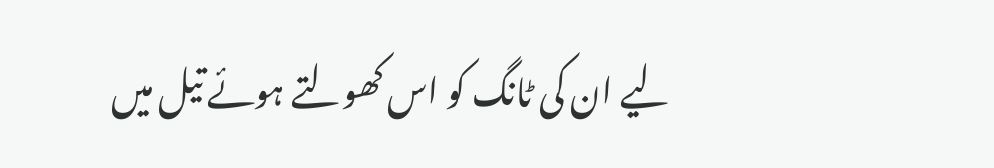لیے ان کی ٹانگ کو اس کھولتے ہوئے تیل میں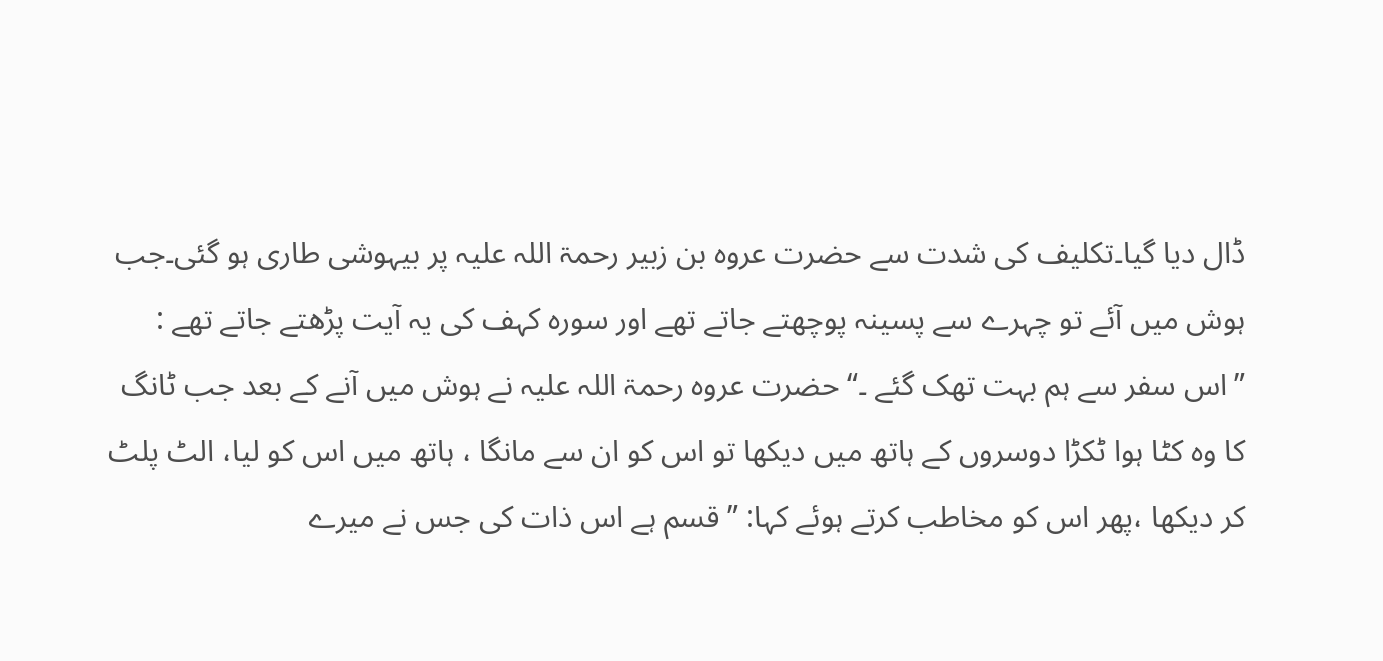ڈال دیا گیا۔تکلیف کی شدت سے حضرت عروہ بن زبیر رحمۃ اللہ علیہ پر بیہوشی طاری ہو گئی۔جب ہوش میں آئے تو چہرے سے پسینہ پوچھتے جاتے تھے اور سورہ کہف کی یہ آیت پڑھتے جاتے تھے : ”اس سفر سے ہم بہت تھک گئے ۔“ حضرت عروہ رحمۃ اللہ علیہ نے ہوش میں آنے کے بعد جب ٹانگ کا وہ کٹا ہوا ٹکڑا دوسروں کے ہاتھ میں دیکھا تو اس کو ان سے مانگا ، ہاتھ میں اس کو لیا، الٹ پلٹ کر دیکھا ،پھر اس کو مخاطب کرتے ہوئے کہا: ” قسم ہے اس ذات کی جس نے میرے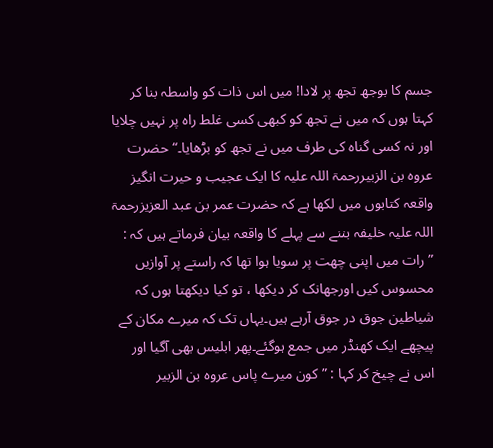جسم کا بوجھ تجھ پر لادا! میں اس ذات کو واسطہ بنا کر کہتا ہوں کہ میں نے تجھ کو کبھی کسی غلط راہ پر نہیں چلایا اور نہ کسی گناہ کی طرف میں نے تجھ کو بڑھایا۔“ حضرت عروہ بن الزبیررحمۃ اللہ علیہ کا ایک عجیب و حیرت انگیز واقعہ کتابوں میں لکھا ہے کہ حضرت عمر بن عبد العزیزرحمۃ اللہ علیہ خلیفہ بننے سے پہلے کا واقعہ بیان فرماتے ہیں کہ : ”رات میں اپنی چھت پر سویا ہوا تھا کہ راستے پر آوازیں محسوس کیں اورجھانک کر دیکھا ، تو کیا دیکھتا ہوں کہ شیاطین جوق در جوق آرہے ہیں۔یہاں تک کہ میرے مکان کے پیچھے ایک کھنڈر میں جمع ہوگئے۔پھر ابلیس بھی آگیا اور اس نے چیخ کر کہا : ”کون میرے پاس عروہ بن الزبیر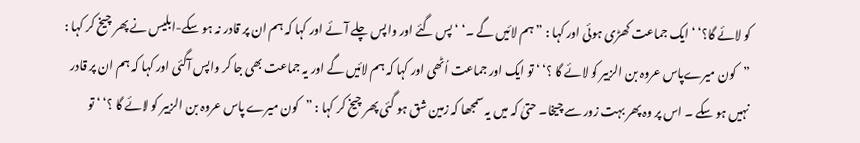کو لائے گا؟‘ ‘ ایک جماعت کھڑی ہوئی اور کہا : ”ہم لائیں گے ۔‘ ‘ پس گئے اور واپس چلے آئے اور کہا کہ ہم ان پر قادر نہ ہو سکے-ابلیس نے پھر چیخ کر کہا : ”کون میرےپاس عروہ بن الزبیر کو لائے گا ؟‘ ‘ تو ایک اور جماعت اُٹھی اور کہا کہ ہم لائیں گے اور یہ جماعت بھی جا کر واپس آگئی اور کہا کہ ہم ان پر قادر نہیں ہو سکے ۔ اس پر وہ پھر بہت زور سے چیخا۔ حتیٰ کہ میں یہ سمجھا کہ زمین شق ہو گئی پھر چیخ کر کہا : ”کون میرے پاس عروہ بن الزبیر کو لائے گا ؟‘ ‘ تو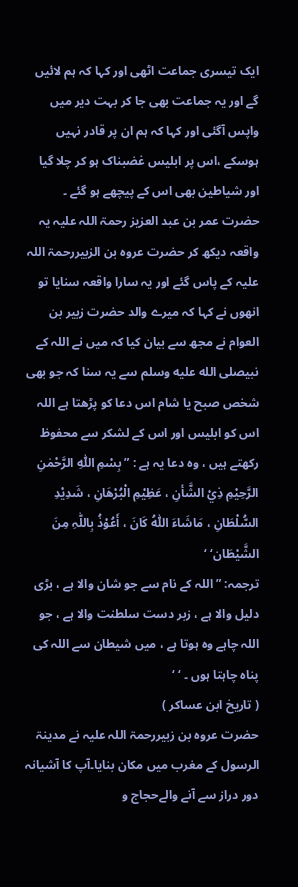ایک تیسری جماعت اٹھی اور کہا کہ ہم لائیں گے اور یہ جماعت بھی جا کر بہت دیر میں واپس آگئی اور کہا کہ ہم ان پر قادر نہیں ہوسکے ،اس پر ابلیس غضبناک ہو کر چلا گیا اور شیاطین بھی اس کے پیچھے ہو گئے ۔ حضرت عمر بن عبد العزیز رحمۃ اللہ علیہ یہ واقعہ دیکھ کر حضرت عروہ بن الزبیررحمۃ اللہ علیہ کے پاس گئے اور یہ سارا واقعہ سنایا تو انھوں نے کہا کہ میرے والد حضرت زبیر بن العوام نے مجھ سے بیان کیا کہ میں نے اللہ کے نبیصلى الله عليه وسلم سے یہ سنا کہ جو بھی شخص صبح یا شام اس دعا کو پڑھتا ہے اللہ اس کو ابلیس اور اس کے لشکر سے محفوظ رکھتے ہیں ، وہ دعا یہ ہے : ” بِسْمِ اللّٰہِ الرَّحْمٰنِ الرَّحِیْمِ ذِيْ الشَّأنِ ، عَظِیْمِ الْبُرْھَانِ ، شَدِیْدِ السُّلْطَانِ ، مَاشَاءَ اللّٰہُ کَانَ ، أَعُوْذُ بِاللّٰہِ مِنَ الشَّیْطَان‘ ‘
ترجمہ: ” اللہ کے نام سے جو شان والا ہے ، بڑی دلیل والا ہے ، زبر دست سلطنت والا ہے ، جو اللہ چاہے وہ ہوتا ہے ، میں شیطان سے اللہ کی پناہ چاہتا ہوں ۔ ‘ ‘
( تاریخ ابن عساکر )
حضرت عروہ بن زبیررحمۃ اللہ علیہ نے مدینۃ الرسول کے مغرب میں مکان بنایا۔آپ کا آشیانہ دور دراز سے آنے والےحجاج و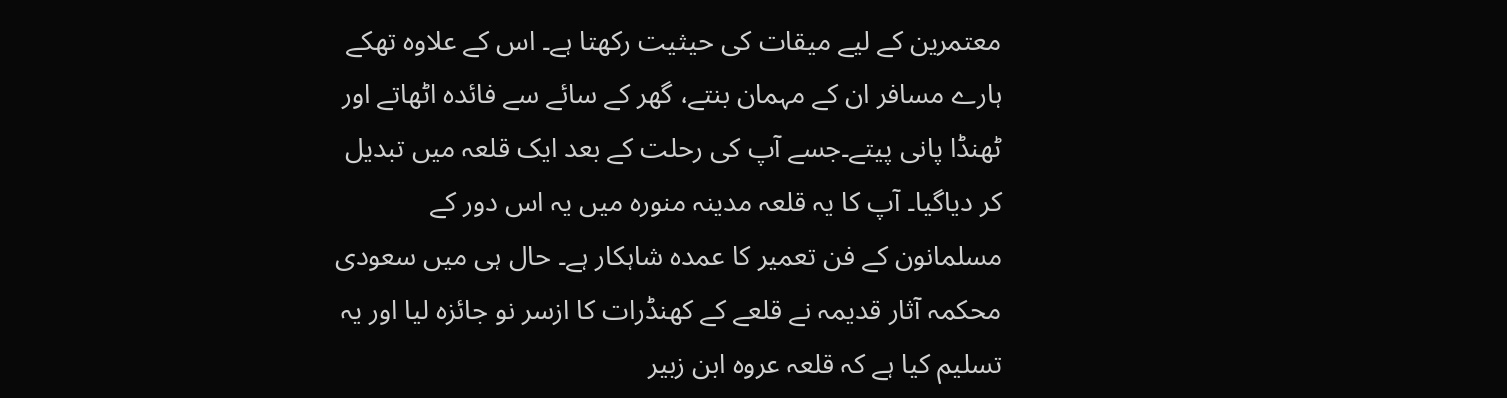معتمرین کے لیے میقات کی حیثیت رکھتا ہے۔ اس کے علاوہ تھکے ہارے مسافر ان کے مہمان بنتے، گھر کے سائے سے فائدہ اٹھاتے اور ٹھنڈا پانی پیتے۔جسے آپ کی رحلت کے بعد ایک قلعہ میں تبدیل کر دیاگیا۔ آپ کا یہ قلعہ مدینہ منورہ میں یہ اس دور کے مسلمانون کے فن تعمیر کا عمدہ شاہکار ہے۔ حال ہی میں سعودی محکمہ آثار قدیمہ نے قلعے کے کھنڈرات کا ازسر نو جائزہ لیا اور یہ تسلیم کیا ہے کہ قلعہ عروہ ابن زبیر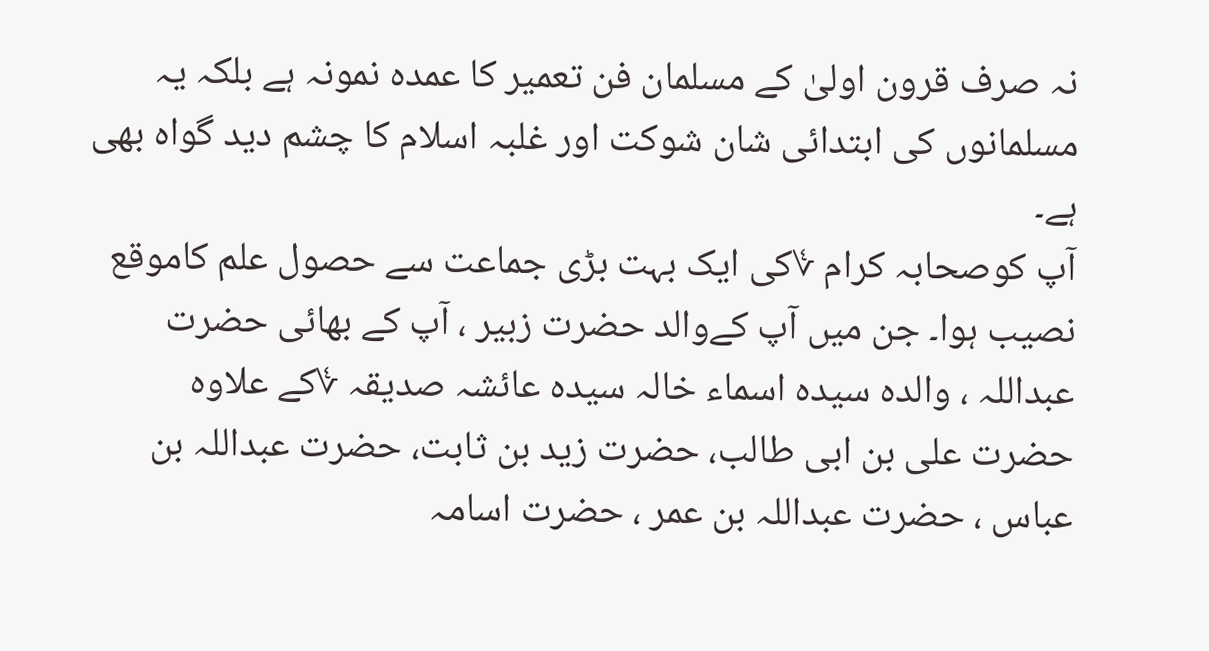نہ صرف قرون اولیٰ کے مسلمان فن تعمیر کا عمدہ نمونہ ہے بلکہ یہ مسلمانوں کی ابتدائی شان شوکت اور غلبہ اسلام کا چشم دید گواہ بھی ہے۔
آپ کوصحابہ کرام ؇کی ایک بہت بڑی جماعت سے حصول علم کاموقع نصیب ہوا۔ جن میں آپ کےوالد حضرت زبیر ، آپ کے بھائی حضرت عبداللہ ، والدہ سیدہ اسماء خالہ سیدہ عائشہ صدیقہ ؇کے علاوہ حضرت علی بن ابی طالب، حضرت زید بن ثابت، حضرت عبداللہ بن عباس ، حضرت عبداللہ بن عمر ، حضرت اسامہ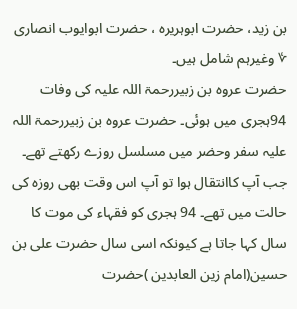بن زید، حضرت ابوہریرہ ، حضرت ابوایوب انصاری ؇ وغیرہم شامل ہیں۔
حضرت عروہ بن زبیررحمۃ اللہ علیہ کی وفات 94ہجری میں ہوئی۔ حضرت عروہ بن زبیررحمۃ اللہ علیہ سفر وحضر میں مسلسل روزے رکھتے تھے۔ جب آپ کاانتقال ہوا تو آپ اس وقت بھی روزہ کی حالت میں تھے۔ 94 ہجری کو فقہاء کی موت کا سال کہا جاتا ہے کیونکہ اسی سال حضرت علی بن حسین(امام زین العابدین )حضرت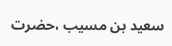سعید بن مسیب ،حضرت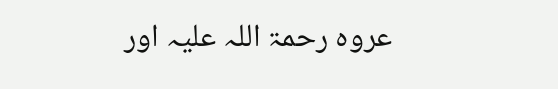عروہ رحمۃ اللہ علیہ اور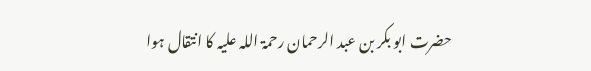حضرت ابو بکر بن عبد الرحمان رحمۃ اللہ علیہ کا انتقال ہوا